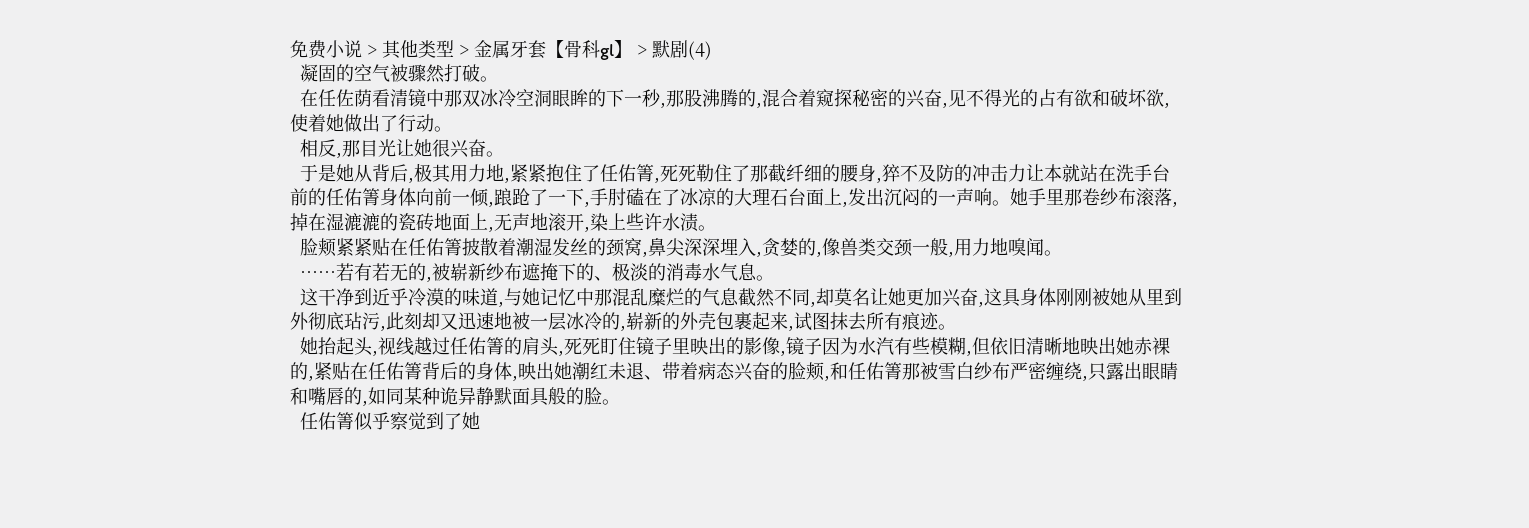免费小说 > 其他类型 > 金属牙套【骨科gl】 > 默剧(4)
  凝固的空气被骤然打破。
  在任佐荫看清镜中那双冰冷空洞眼眸的下一秒,那股沸腾的,混合着窥探秘密的兴奋,见不得光的占有欲和破坏欲,使着她做出了行动。
  相反,那目光让她很兴奋。
  于是她从背后,极其用力地,紧紧抱住了任佑箐,死死勒住了那截纤细的腰身,猝不及防的冲击力让本就站在洗手台前的任佑箐身体向前一倾,踉跄了一下,手肘磕在了冰凉的大理石台面上,发出沉闷的一声响。她手里那卷纱布滚落,掉在湿漉漉的瓷砖地面上,无声地滚开,染上些许水渍。
  脸颊紧紧贴在任佑箐披散着潮湿发丝的颈窝,鼻尖深深埋入,贪婪的,像兽类交颈一般,用力地嗅闻。
  ……若有若无的,被崭新纱布遮掩下的、极淡的消毒水气息。
  这干净到近乎冷漠的味道,与她记忆中那混乱糜烂的气息截然不同,却莫名让她更加兴奋,这具身体刚刚被她从里到外彻底玷污,此刻却又迅速地被一层冰冷的,崭新的外壳包裹起来,试图抹去所有痕迹。
  她抬起头,视线越过任佑箐的肩头,死死盯住镜子里映出的影像,镜子因为水汽有些模糊,但依旧清晰地映出她赤裸的,紧贴在任佑箐背后的身体,映出她潮红未退、带着病态兴奋的脸颊,和任佑箐那被雪白纱布严密缠绕,只露出眼睛和嘴唇的,如同某种诡异静默面具般的脸。
  任佑箐似乎察觉到了她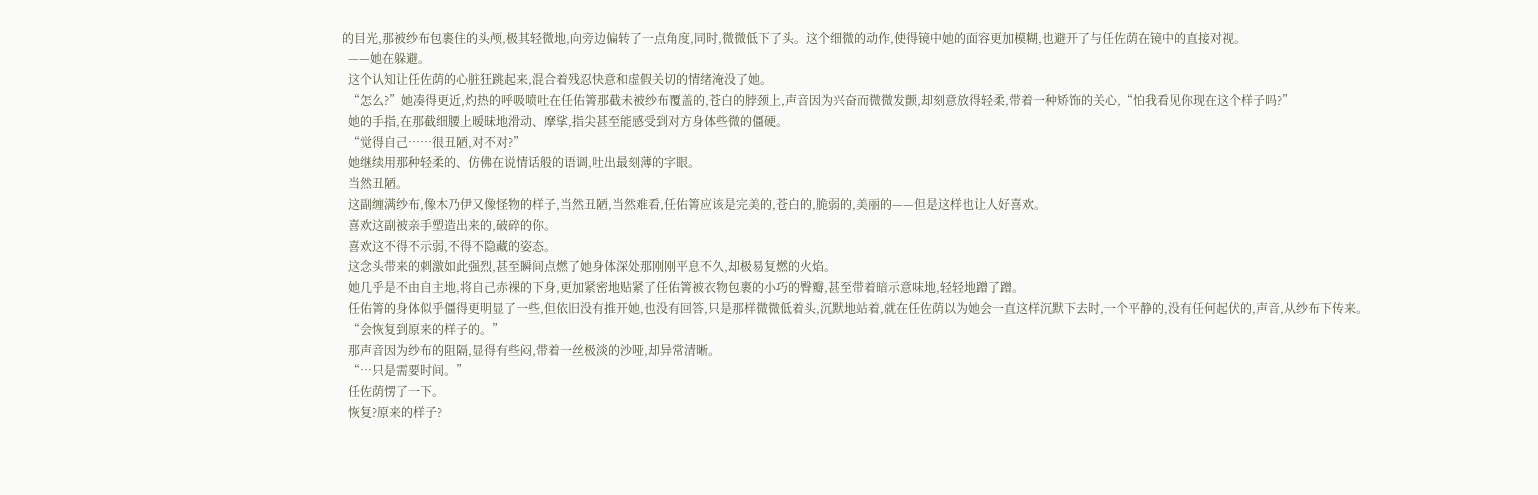的目光,那被纱布包裹住的头颅,极其轻微地,向旁边偏转了一点角度,同时,微微低下了头。这个细微的动作,使得镜中她的面容更加模糊,也避开了与任佐荫在镜中的直接对视。
  ——她在躲避。
  这个认知让任佐荫的心脏狂跳起来,混合着残忍快意和虚假关切的情绪淹没了她。
  “怎么?”她凑得更近,灼热的呼吸喷吐在任佑箐那截未被纱布覆盖的,苍白的脖颈上,声音因为兴奋而微微发颤,却刻意放得轻柔,带着一种矫饰的关心,“怕我看见你现在这个样子吗?”
  她的手指,在那截细腰上暧昧地滑动、摩挲,指尖甚至能感受到对方身体些微的僵硬。
  “觉得自己……很丑陋,对不对?”
  她继续用那种轻柔的、仿佛在说情话般的语调,吐出最刻薄的字眼。
  当然丑陋。
  这副缠满纱布,像木乃伊又像怪物的样子,当然丑陋,当然难看,任佑箐应该是完美的,苍白的,脆弱的,美丽的——但是这样也让人好喜欢。
  喜欢这副被亲手塑造出来的,破碎的你。
  喜欢这不得不示弱,不得不隐藏的姿态。
  这念头带来的刺激如此强烈,甚至瞬间点燃了她身体深处那刚刚平息不久,却极易复燃的火焰。
  她几乎是不由自主地,将自己赤裸的下身,更加紧密地贴紧了任佑箐被衣物包裹的小巧的臀瓣,甚至带着暗示意味地,轻轻地蹭了蹭。
  任佑箐的身体似乎僵得更明显了一些,但依旧没有推开她,也没有回答,只是那样微微低着头,沉默地站着,就在任佐荫以为她会一直这样沉默下去时,一个平静的,没有任何起伏的,声音,从纱布下传来。
  “会恢复到原来的样子的。”
  那声音因为纱布的阻隔,显得有些闷,带着一丝极淡的沙哑,却异常清晰。
  “…只是需要时间。”
  任佐荫愣了一下。
  恢复?原来的样子?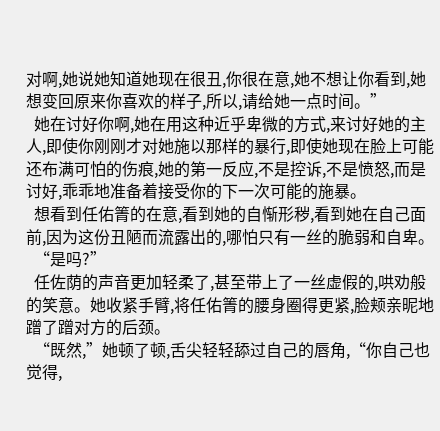对啊,她说她知道她现在很丑,你很在意,她不想让你看到,她想变回原来你喜欢的样子,所以,请给她一点时间。”
  她在讨好你啊,她在用这种近乎卑微的方式,来讨好她的主人,即使你刚刚才对她施以那样的暴行,即使她现在脸上可能还布满可怕的伤痕,她的第一反应,不是控诉,不是愤怒,而是讨好,乖乖地准备着接受你的下一次可能的施暴。
  想看到任佑箐的在意,看到她的自惭形秽,看到她在自己面前,因为这份丑陋而流露出的,哪怕只有一丝的脆弱和自卑。
  “是吗?”
  任佐荫的声音更加轻柔了,甚至带上了一丝虚假的,哄劝般的笑意。她收紧手臂,将任佑箐的腰身圈得更紧,脸颊亲昵地蹭了蹭对方的后颈。
  “既然,”她顿了顿,舌尖轻轻舔过自己的唇角,“你自己也觉得,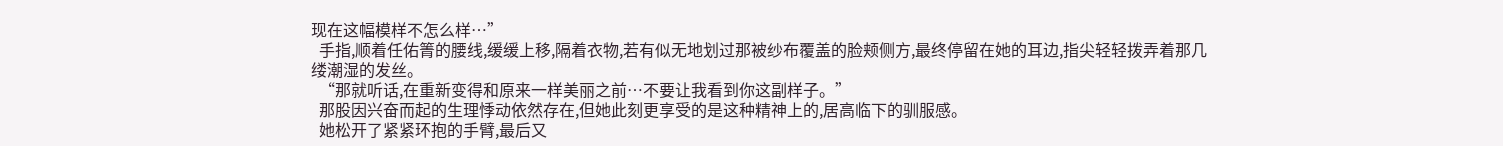现在这幅模样不怎么样…”
  手指,顺着任佑箐的腰线,缓缓上移,隔着衣物,若有似无地划过那被纱布覆盖的脸颊侧方,最终停留在她的耳边,指尖轻轻拨弄着那几缕潮湿的发丝。
  “那就听话,在重新变得和原来一样美丽之前…不要让我看到你这副样子。”
  那股因兴奋而起的生理悸动依然存在,但她此刻更享受的是这种精神上的,居高临下的驯服感。
  她松开了紧紧环抱的手臂,最后又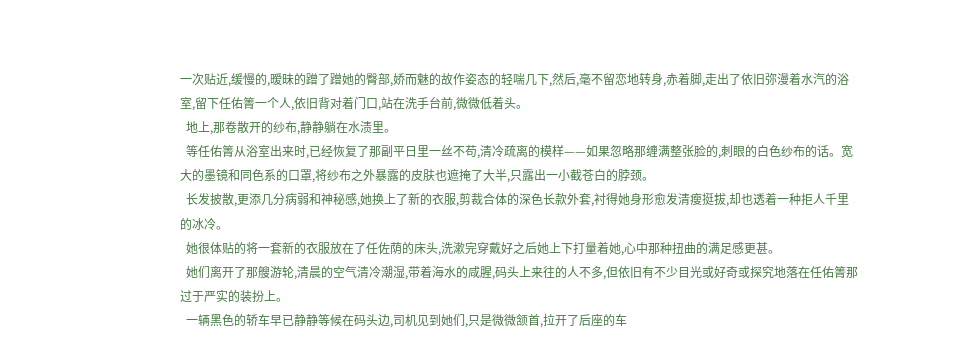一次贴近,缓慢的,暧昧的蹭了蹭她的臀部,娇而魅的故作姿态的轻喘几下,然后,毫不留恋地转身,赤着脚,走出了依旧弥漫着水汽的浴室,留下任佑箐一个人,依旧背对着门口,站在洗手台前,微微低着头。
  地上,那卷散开的纱布,静静躺在水渍里。
  等任佑箐从浴室出来时,已经恢复了那副平日里一丝不苟,清冷疏离的模样——如果忽略那缠满整张脸的,刺眼的白色纱布的话。宽大的墨镜和同色系的口罩,将纱布之外暴露的皮肤也遮掩了大半,只露出一小截苍白的脖颈。
  长发披散,更添几分病弱和神秘感,她换上了新的衣服,剪裁合体的深色长款外套,衬得她身形愈发清瘦挺拔,却也透着一种拒人千里的冰冷。
  她很体贴的将一套新的衣服放在了任佐荫的床头,洗漱完穿戴好之后她上下打量着她,心中那种扭曲的满足感更甚。
  她们离开了那艘游轮,清晨的空气清冷潮湿,带着海水的咸腥,码头上来往的人不多,但依旧有不少目光或好奇或探究地落在任佑箐那过于严实的装扮上。
  一辆黑色的轿车早已静静等候在码头边,司机见到她们,只是微微颔首,拉开了后座的车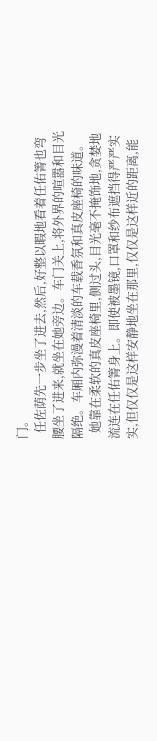门。
  任佐荫先一步坐了进去,然后,好整以暇地看着任佑箐也弯腰坐了进来,就坐在她旁边。车门关上,将外界的喧嚣和目光隔绝。车厢内弥漫着清淡的车载香氛和真皮座椅的味道。
  她靠在柔软的真皮座椅里,侧过头,目光毫不掩饰地,贪婪地流连在任佑箐身上。即使被墨镜,口罩和纱布遮挡得严严实实,但仅仅是这样安静地坐在那里,仅仅是这样近的距离,能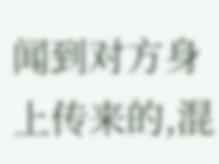闻到对方身上传来的,混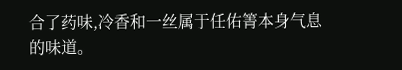合了药味,冷香和一丝属于任佑箐本身气息的味道。